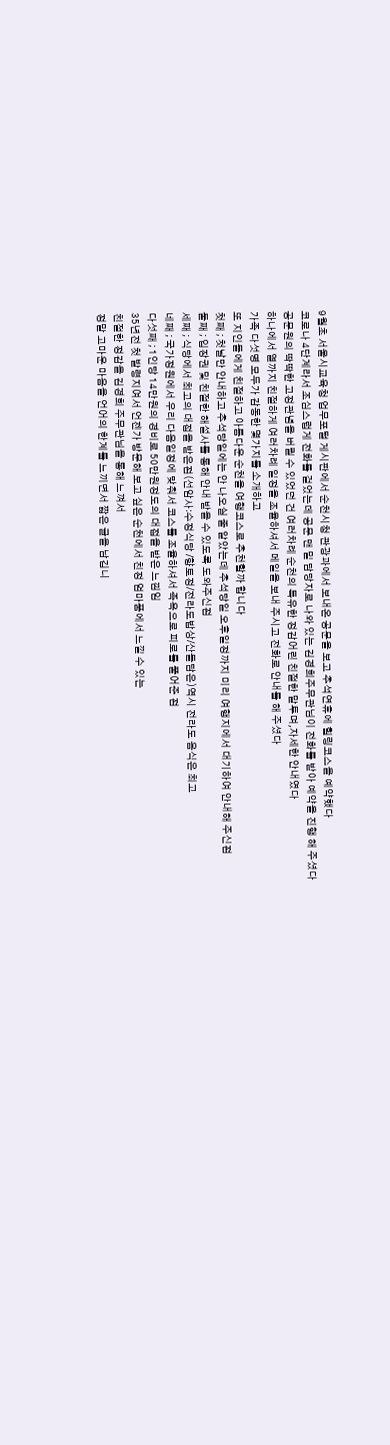9월초 서울시교육청 업무포털 게시판에서 순천시청 관광과에서 보내온 공문을 보고 추석연휴에 힐링코스을 예약했다
코로나 4단계라서 조심스럽게 전화를 걸었는데 공문 맨 밑 담당자로 나와 있는 김경희주무관님이 전화를 받아 예약을 진행 해 주셨다
공문원의 딱딱한 고정관념을 버릴 수 있었던 건 여러차례 순천의 특유한 정감어린 친절한 말투며,자세한 안내였다
하나에서 열까지 친절하게 여러차례 일정을 조율하셔서 메일을 보내 주시고 전화로 안내를 해 주셨다
가족 다섯명 모두가 감동한 몇가지를 소개하고
또 지인들에게 친절하고 아름다운 순천을 여행코스로 추천할까 합니다
첫째 ; 첫날만 안내하고 추석당일에는 안 나오실 줄 알았는데 추석당일 오후일정까지 미리 여행지에서 대기하여 안내해 주신점
둘째 ; 입장권 및 친절한 해설사를 통해 안내 받을 수 있도록 도와주신점
세째 ; 식당에서 최고의 대접을 받은점(선암사:수정식당 /향토정/전라도밥상/산들담은)역시 전라도 음식은 최고
네째 ; 국가정원에서 우리 다음일정에 맞춰서 코스를 조율하셔서 족욕으로 피로를 풀어준 점
다섯째 ; 1인당 14만원의 경비로 50만원정도의 대접을 받은 느낌임
35년전 첫 발령지여서 언젠가 방문해 보고 싶은 순천에서 친정 엄마품에서 느낄 수 있는
친절한 정감을 김경희 주무관님을 통해 느껴서
정말 고마운 마음을 언어의 한계를 느끼면서 짧은 글을 남깁니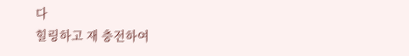다
힐링하고 재 충전하여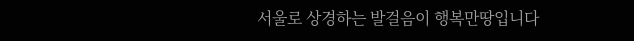서울로 상경하는 발걸음이 행복만땅입니다